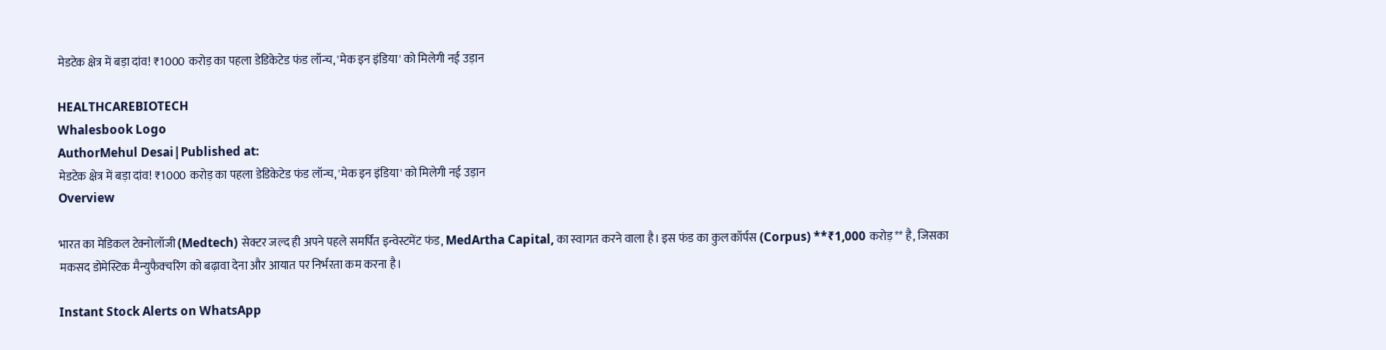मेडटेक क्षेत्र में बड़ा दांव! ₹1000 करोड़ का पहला डेडिकेटेड फंड लॉन्च, 'मेक इन इंडिया' को मिलेगी नई उड़ान

HEALTHCAREBIOTECH
Whalesbook Logo
AuthorMehul Desai|Published at:
मेडटेक क्षेत्र में बड़ा दांव! ₹1000 करोड़ का पहला डेडिकेटेड फंड लॉन्च, 'मेक इन इंडिया' को मिलेगी नई उड़ान
Overview

भारत का मेडिकल टेक्नोलॉजी (Medtech) सेक्टर जल्द ही अपने पहले समर्पित इन्वेस्टमेंट फंड, MedArtha Capital, का स्वागत करने वाला है। इस फंड का कुल कॉर्पस (Corpus) **₹1,000 करोड़** है, जिसका मकसद डोमेस्टिक मैन्युफैक्चरिंग को बढ़ावा देना और आयात पर निर्भरता कम करना है।

Instant Stock Alerts on WhatsApp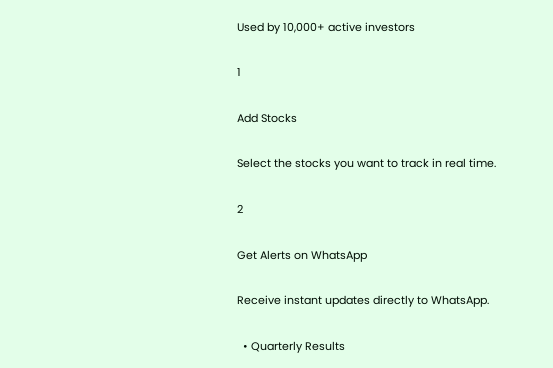Used by 10,000+ active investors

1

Add Stocks

Select the stocks you want to track in real time.

2

Get Alerts on WhatsApp

Receive instant updates directly to WhatsApp.

  • Quarterly Results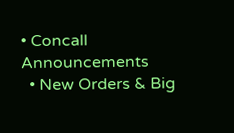• Concall Announcements
  • New Orders & Big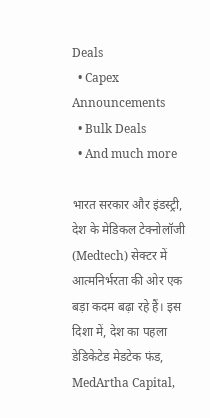Deals
  • Capex Announcements
  • Bulk Deals
  • And much more

भारत सरकार और इंडस्ट्री, देश के मेडिकल टेक्नोलॉजी (Medtech) सेक्टर में आत्मनिर्भरता की ओर एक बड़ा कदम बढ़ा रहे हैं। इस दिशा में, देश का पहला डेडिकेटेड मेडटेक फंड, MedArtha Capital,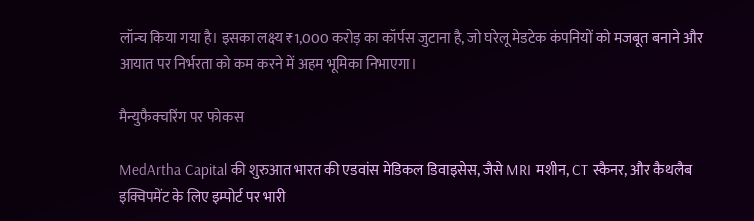लॉन्च किया गया है। इसका लक्ष्य ₹1,000 करोड़ का कॉर्पस जुटाना है, जो घरेलू मेडटेक कंपनियों को मजबूत बनाने और आयात पर निर्भरता को कम करने में अहम भूमिका निभाएगा।

मैन्युफैक्चरिंग पर फोकस

MedArtha Capital की शुरुआत भारत की एडवांस मेडिकल डिवाइसेस, जैसे MRI मशीन, CT स्कैनर, और कैथलैब इक्विपमेंट के लिए इम्पोर्ट पर भारी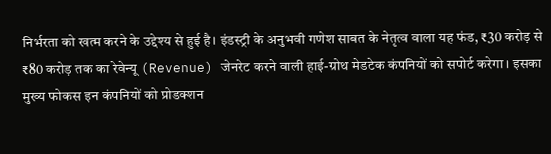निर्भरता को खत्म करने के उद्देश्य से हुई है। इंडस्ट्री के अनुभवी गणेश साबत के नेतृत्व वाला यह फंड, ₹30 करोड़ से ₹80 करोड़ तक का रेवेन्यू (Revenue) जेनरेट करने वाली हाई-ग्रोथ मेडटेक कंपनियों को सपोर्ट करेगा। इसका मुख्य फोकस इन कंपनियों को प्रोडक्शन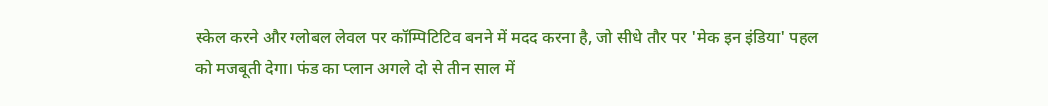स्केल करने और ग्लोबल लेवल पर कॉम्पिटिटिव बनने में मदद करना है, जो सीधे तौर पर 'मेक इन इंडिया' पहल को मजबूती देगा। फंड का प्लान अगले दो से तीन साल में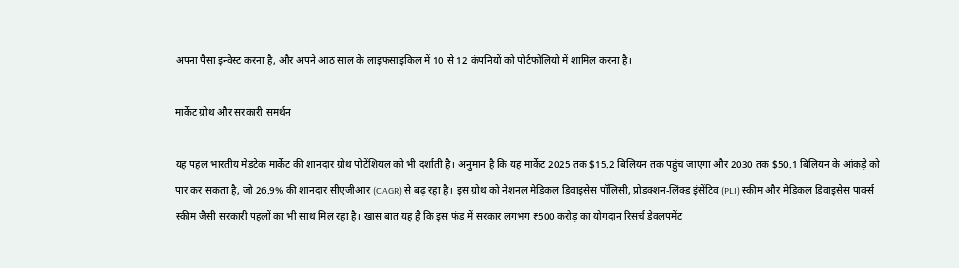अपना पैसा इन्वेस्ट करना है, और अपने आठ साल के लाइफसाइकिल में 10 से 12 कंपनियों को पोर्टफोलियो में शामिल करना है।

मार्केट ग्रोथ और सरकारी समर्थन

यह पहल भारतीय मेडटेक मार्केट की शानदार ग्रोथ पोटेंशियल को भी दर्शाती है। अनुमान है कि यह मार्केट 2025 तक $15.2 बिलियन तक पहुंच जाएगा और 2030 तक $50.1 बिलियन के आंकड़े को पार कर सकता है, जो 26.9% की शानदार सीएजीआर (CAGR) से बढ़ रहा है। इस ग्रोथ को नेशनल मेडिकल डिवाइसेस पॉलिसी, प्रोडक्शन-लिंक्ड इंसेंटिव (PLI) स्कीम और मेडिकल डिवाइसेस पार्क्स स्कीम जैसी सरकारी पहलों का भी साथ मिल रहा है। खास बात यह है कि इस फंड में सरकार लगभग ₹500 करोड़ का योगदान रिसर्च डेवलपमेंट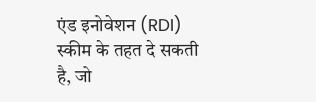एंड इनोवेशन (RDI) स्कीम के तहत दे सकती है, जो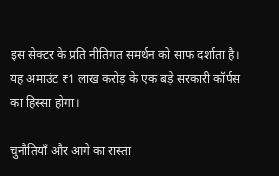इस सेक्टर के प्रति नीतिगत समर्थन को साफ दर्शाता है। यह अमाउंट ₹1 लाख करोड़ के एक बड़े सरकारी कॉर्पस का हिस्सा होगा।

चुनौतियाँ और आगे का रास्ता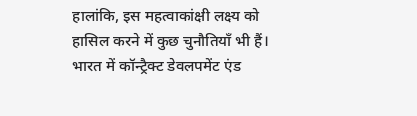हालांकि, इस महत्वाकांक्षी लक्ष्य को हासिल करने में कुछ चुनौतियाँ भी हैं। भारत में कॉन्ट्रैक्ट डेवलपमेंट एंड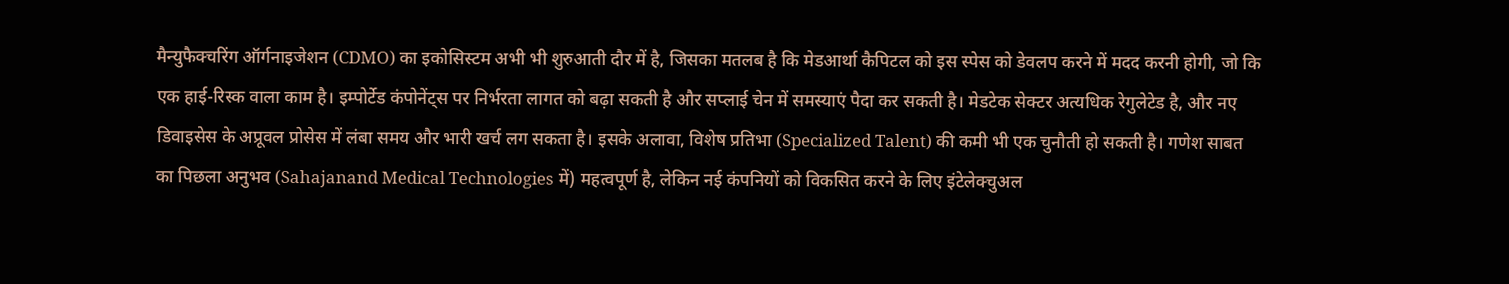मैन्युफैक्चरिंग ऑर्गनाइजेशन (CDMO) का इकोसिस्टम अभी भी शुरुआती दौर में है, जिसका मतलब है कि मेडआर्था कैपिटल को इस स्पेस को डेवलप करने में मदद करनी होगी, जो कि एक हाई-रिस्क वाला काम है। इम्पोर्टेड कंपोनेंट्स पर निर्भरता लागत को बढ़ा सकती है और सप्लाई चेन में समस्याएं पैदा कर सकती है। मेडटेक सेक्टर अत्यधिक रेगुलेटेड है, और नए डिवाइसेस के अप्रूवल प्रोसेस में लंबा समय और भारी खर्च लग सकता है। इसके अलावा, विशेष प्रतिभा (Specialized Talent) की कमी भी एक चुनौती हो सकती है। गणेश साबत का पिछला अनुभव (Sahajanand Medical Technologies में) महत्वपूर्ण है, लेकिन नई कंपनियों को विकसित करने के लिए इंटेलेक्चुअल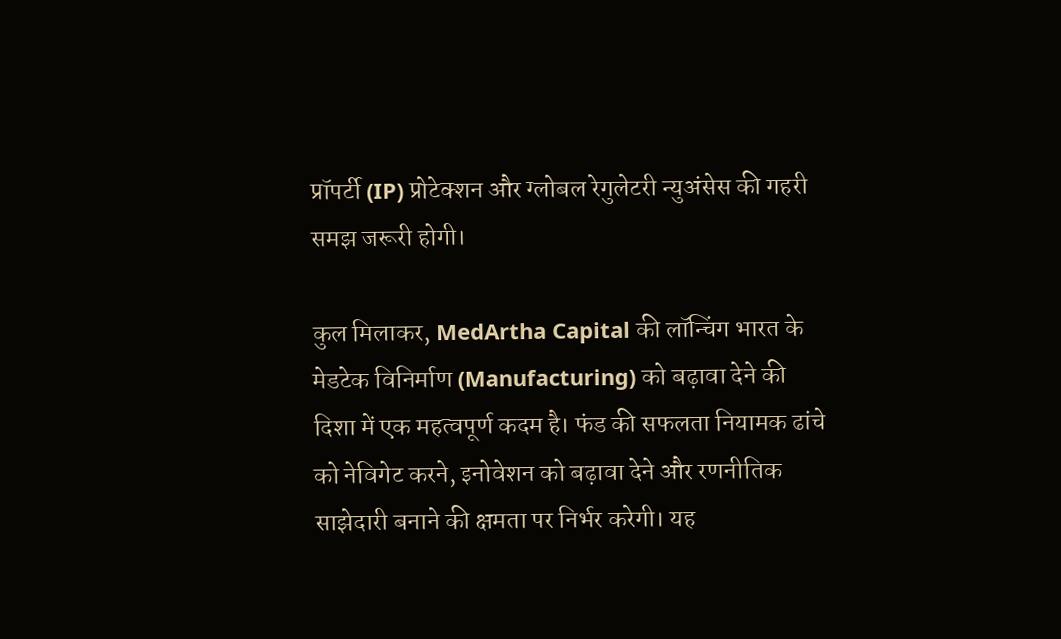प्रॉपर्टी (IP) प्रोटेक्शन और ग्लोबल रेगुलेटरी न्युअंसेस की गहरी समझ जरूरी होगी।

कुल मिलाकर, MedArtha Capital की लॉन्चिंग भारत के मेडटेक विनिर्माण (Manufacturing) को बढ़ावा देने की दिशा में एक महत्वपूर्ण कदम है। फंड की सफलता नियामक ढांचे को नेविगेट करने, इनोवेशन को बढ़ावा देने और रणनीतिक साझेदारी बनाने की क्षमता पर निर्भर करेगी। यह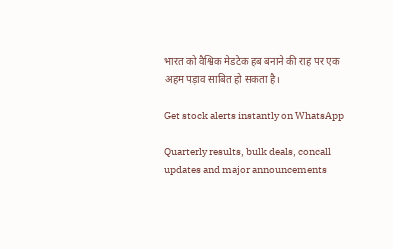भारत को वैश्विक मेडटेक हब बनाने की राह पर एक अहम पड़ाव साबित हो सकता है।

Get stock alerts instantly on WhatsApp

Quarterly results, bulk deals, concall updates and major announcements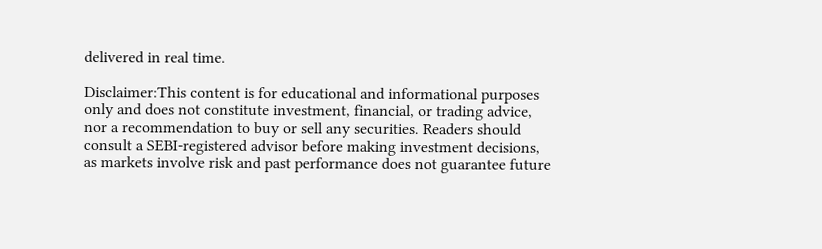delivered in real time.

Disclaimer:This content is for educational and informational purposes only and does not constitute investment, financial, or trading advice, nor a recommendation to buy or sell any securities. Readers should consult a SEBI-registered advisor before making investment decisions, as markets involve risk and past performance does not guarantee future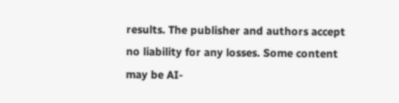results. The publisher and authors accept no liability for any losses. Some content may be AI-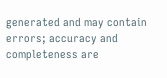generated and may contain errors; accuracy and completeness are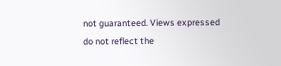not guaranteed. Views expressed do not reflect the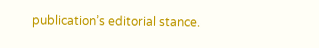publication’s editorial stance.